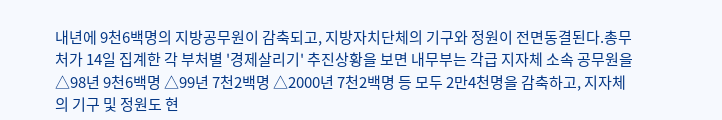내년에 9천6백명의 지방공무원이 감축되고, 지방자치단체의 기구와 정원이 전면동결된다.총무처가 14일 집계한 각 부처별 '경제살리기' 추진상황을 보면 내무부는 각급 지자체 소속 공무원을 △98년 9천6백명 △99년 7천2백명 △2000년 7천2백명 등 모두 2만4천명을 감축하고, 지자체의 기구 및 정원도 현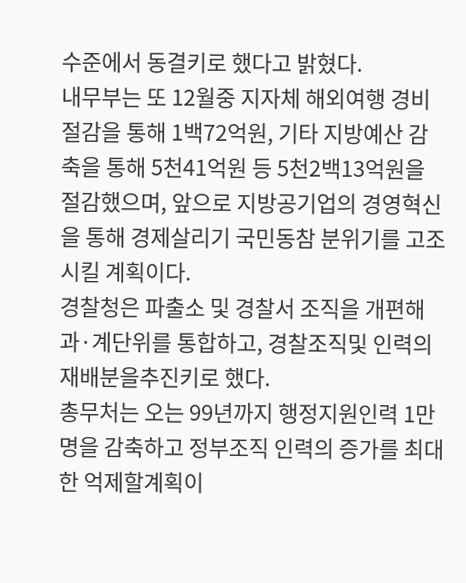수준에서 동결키로 했다고 밝혔다.
내무부는 또 12월중 지자체 해외여행 경비절감을 통해 1백72억원, 기타 지방예산 감축을 통해 5천41억원 등 5천2백13억원을 절감했으며, 앞으로 지방공기업의 경영혁신을 통해 경제살리기 국민동참 분위기를 고조시킬 계획이다.
경찰청은 파출소 및 경찰서 조직을 개편해 과·계단위를 통합하고, 경찰조직및 인력의 재배분을추진키로 했다.
총무처는 오는 99년까지 행정지원인력 1만명을 감축하고 정부조직 인력의 증가를 최대한 억제할계획이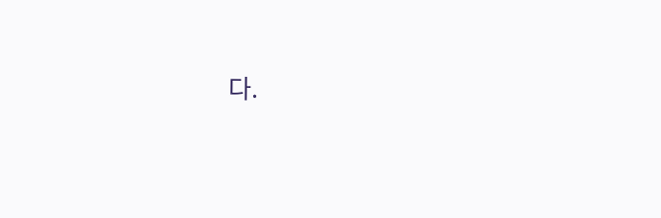다.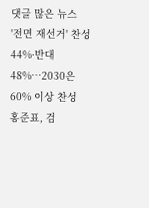댓글 많은 뉴스
'전면 재선거' 찬성 44%·반대 48%…2030은 60% 이상 찬성
홍준표, 검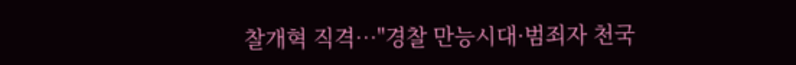찰개혁 직격…"경찰 만능시대·범죄자 천국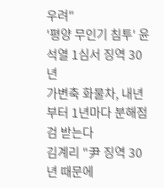우려"
'평양 무인기 침투' 윤석열 1심서 징역 30년
가변축 화물차, 내년부터 1년마다 분해점검 받는다
김계리 "尹 징역 30년 때문에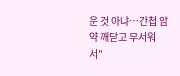운 것 아냐…간첩 암약 깨닫고 무서워서"